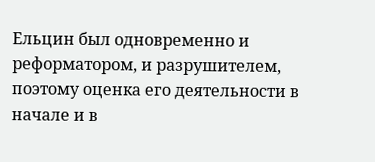Ельцин был одновременно и реформатором, и разрушителем, поэтому оценка его деятельности в начале и в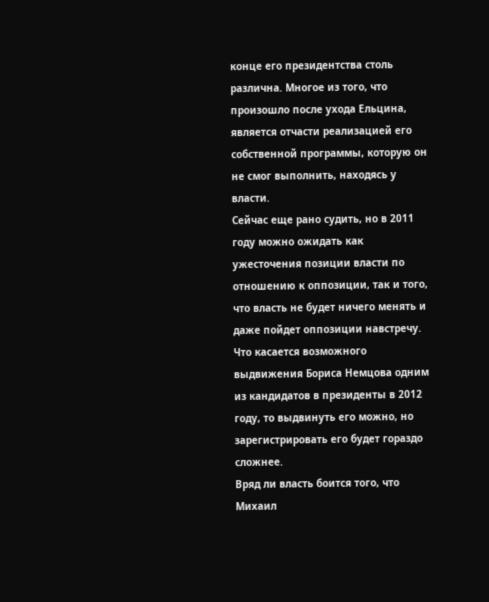конце его президентства столь различна. Многое из того, что произошло после ухода Ельцина, является отчасти реализацией его собственной программы, которую он не смог выполнить, находясь у власти.
Сейчас еще рано судить, но в 2011 году можно ожидать как ужесточения позиции власти по отношению к оппозиции, так и того, что власть не будет ничего менять и даже пойдет оппозиции навстречу. Что касается возможного выдвижения Бориса Немцова одним из кандидатов в президенты в 2012 году, то выдвинуть его можно, но зарегистрировать его будет гораздо сложнее.
Вряд ли власть боится того, что Михаил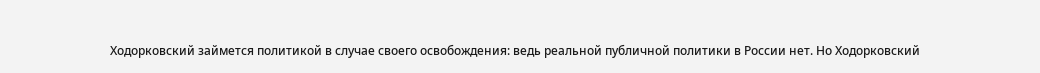Ходорковский займется политикой в случае своего освобождения: ведь реальной публичной политики в России нет. Но Ходорковский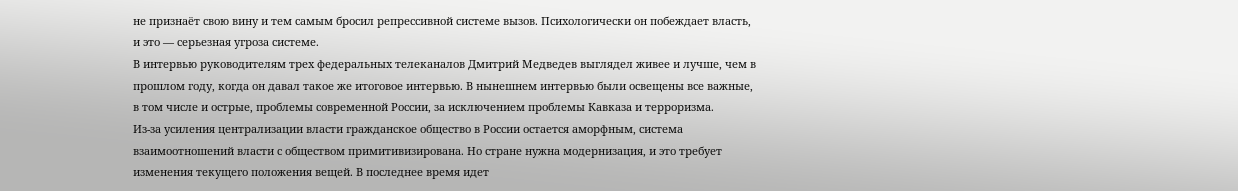не признаёт свою вину и тем самым бросил репрессивной системе вызов. Психологически он побеждает власть, и это — серьезная угроза системе.
В интервью руководителям трех федеральных телеканалов Дмитрий Медведев выглядел живее и лучше, чем в прошлом году, когда он давал такое же итоговое интервью. В нынешнем интервью были освещены все важные, в том числе и острые, проблемы современной России, за исключением проблемы Кавказа и терроризма.
Из-за усиления централизации власти гражданское общество в России остается аморфным, система взаимоотношений власти с обществом примитивизирована. Но стране нужна модернизация, и это требует изменения текущего положения вещей. В последнее время идет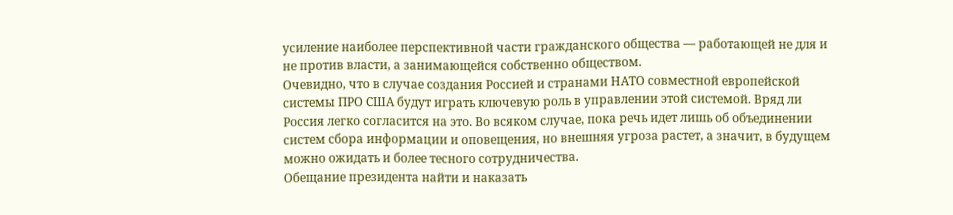усиление наиболее перспективной части гражданского общества — работающей не для и не против власти, а занимающейся собственно обществом.
Очевидно, что в случае создания Россией и странами НАТО совместной европейской системы ПРО США будут играть ключевую роль в управлении этой системой. Вряд ли Россия легко согласится на это. Во всяком случае, пока речь идет лишь об объединении систем сбора информации и оповещения, но внешняя угроза растет, а значит, в будущем можно ожидать и более тесного сотрудничества.
Обещание президента найти и наказать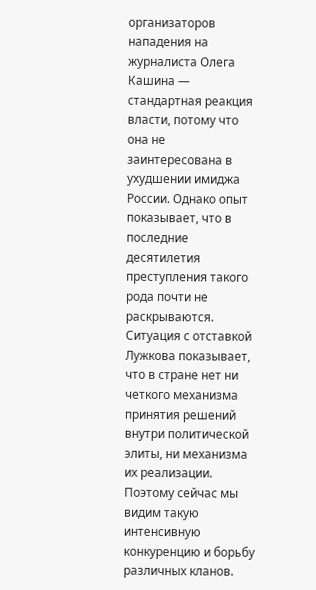организаторов нападения на журналиста Олега Кашина — стандартная реакция власти, потому что она не заинтересована в ухудшении имиджа России. Однако опыт показывает, что в последние десятилетия преступления такого рода почти не раскрываются.
Ситуация с отставкой Лужкова показывает, что в стране нет ни четкого механизма принятия решений внутри политической элиты, ни механизма их реализации. Поэтому сейчас мы видим такую интенсивную конкуренцию и борьбу различных кланов.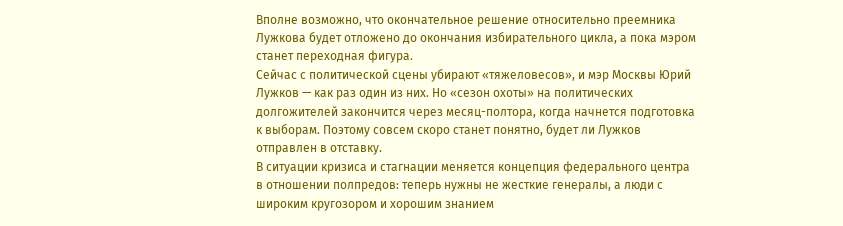Вполне возможно, что окончательное решение относительно преемника Лужкова будет отложено до окончания избирательного цикла, а пока мэром станет переходная фигура.
Сейчас с политической сцены убирают «тяжеловесов», и мэр Москвы Юрий Лужков — как раз один из них. Но «сезон охоты» на политических долгожителей закончится через месяц-полтора, когда начнется подготовка к выборам. Поэтому совсем скоро станет понятно, будет ли Лужков отправлен в отставку.
В ситуации кризиса и стагнации меняется концепция федерального центра в отношении полпредов: теперь нужны не жесткие генералы, а люди с широким кругозором и хорошим знанием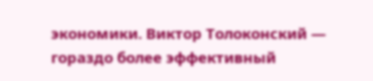экономики. Виктор Толоконский — гораздо более эффективный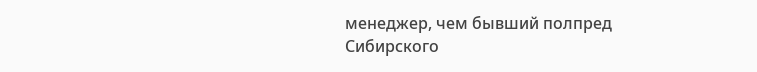менеджер, чем бывший полпред Сибирского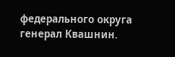федерального округа генерал Квашнин.